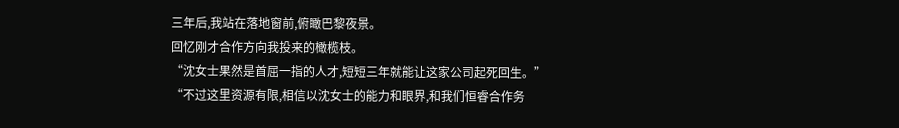三年后,我站在落地窗前,俯瞰巴黎夜景。
回忆刚才合作方向我投来的橄榄枝。
“沈女士果然是首屈一指的人才,短短三年就能让这家公司起死回生。”
“不过这里资源有限,相信以沈女士的能力和眼界,和我们恒睿合作务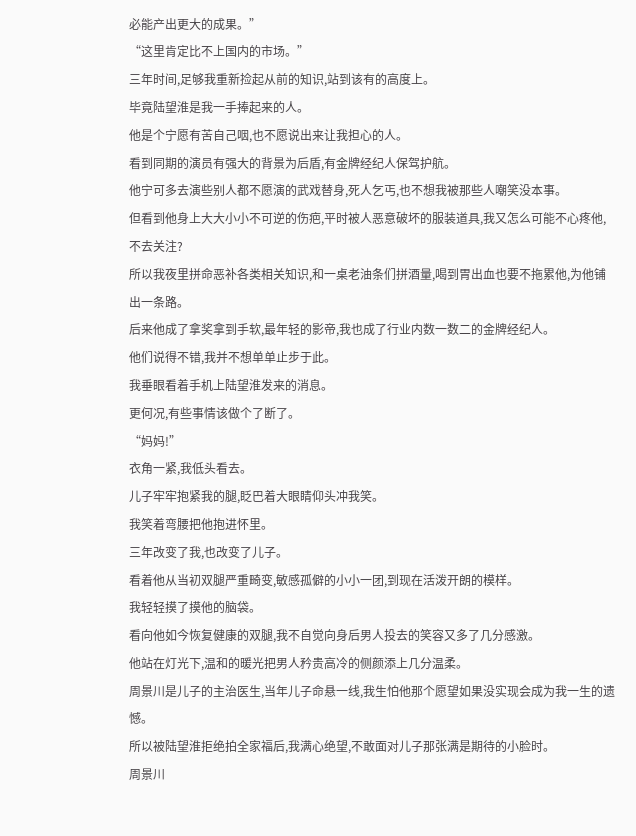必能产出更大的成果。”
“这里肯定比不上国内的市场。”
三年时间,足够我重新捡起从前的知识,站到该有的高度上。
毕竟陆望淮是我一手捧起来的人。
他是个宁愿有苦自己咽,也不愿说出来让我担心的人。
看到同期的演员有强大的背景为后盾,有金牌经纪人保驾护航。
他宁可多去演些别人都不愿演的武戏替身,死人乞丐,也不想我被那些人嘲笑没本事。
但看到他身上大大小小不可逆的伤疤,平时被人恶意破坏的服装道具,我又怎么可能不心疼他,不去关注?
所以我夜里拼命恶补各类相关知识,和一桌老油条们拼酒量,喝到胃出血也要不拖累他,为他铺出一条路。
后来他成了拿奖拿到手软,最年轻的影帝,我也成了行业内数一数二的金牌经纪人。
他们说得不错,我并不想单单止步于此。
我垂眼看着手机上陆望淮发来的消息。
更何况,有些事情该做个了断了。
“妈妈!”
衣角一紧,我低头看去。
儿子牢牢抱紧我的腿,眨巴着大眼睛仰头冲我笑。
我笑着弯腰把他抱进怀里。
三年改变了我,也改变了儿子。
看着他从当初双腿严重畸变,敏感孤僻的小小一团,到现在活泼开朗的模样。
我轻轻摸了摸他的脑袋。
看向他如今恢复健康的双腿,我不自觉向身后男人投去的笑容又多了几分感激。
他站在灯光下,温和的暖光把男人矜贵高冷的侧颜添上几分温柔。
周景川是儿子的主治医生,当年儿子命悬一线,我生怕他那个愿望如果没实现会成为我一生的遗憾。
所以被陆望淮拒绝拍全家福后,我满心绝望,不敢面对儿子那张满是期待的小脸时。
周景川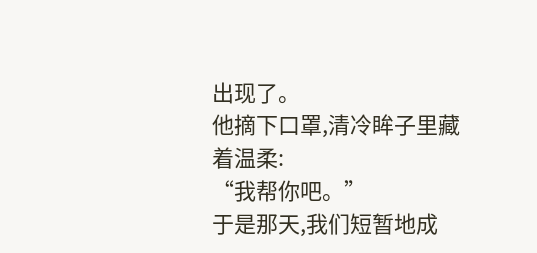出现了。
他摘下口罩,清冷眸子里藏着温柔:
“我帮你吧。”
于是那天,我们短暂地成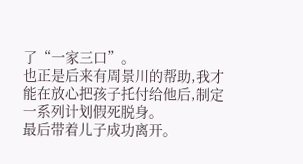了“一家三口”。
也正是后来有周景川的帮助,我才能在放心把孩子托付给他后,制定一系列计划假死脱身。
最后带着儿子成功离开。